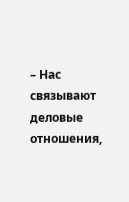– Нас связывают деловые отношения,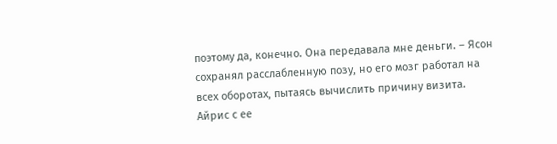поэтому да, конечно. Она передавала мне деньги. – Ясон сохранял расслабленную позу, но его мозг работал на всех оборотах, пытаясь вычислить причину визита. Айрис с ее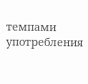темпами употребления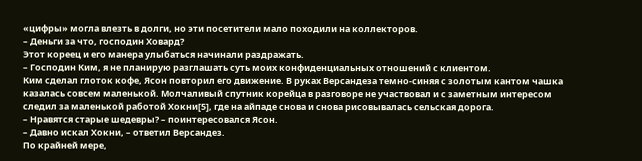«цифры» могла влезть в долги, но эти посетители мало походили на коллекторов.
– Деньги за что, господин Ховард?
Этот кореец и его манера улыбаться начинали раздражать.
– Господин Ким, я не планирую разглашать суть моих конфиденциальных отношений с клиентом.
Ким сделал глоток кофе, Ясон повторил его движение. В руках Версандеза темно-синяя с золотым кантом чашка казалась совсем маленькой. Молчаливый спутник корейца в разговоре не участвовал и с заметным интересом следил за маленькой работой Хокни[5], где на айпаде снова и снова рисовывалась сельская дорога.
– Нравятся старые шедевры? – поинтересовался Ясон.
– Давно искал Хокни, – ответил Версандез.
По крайней мере,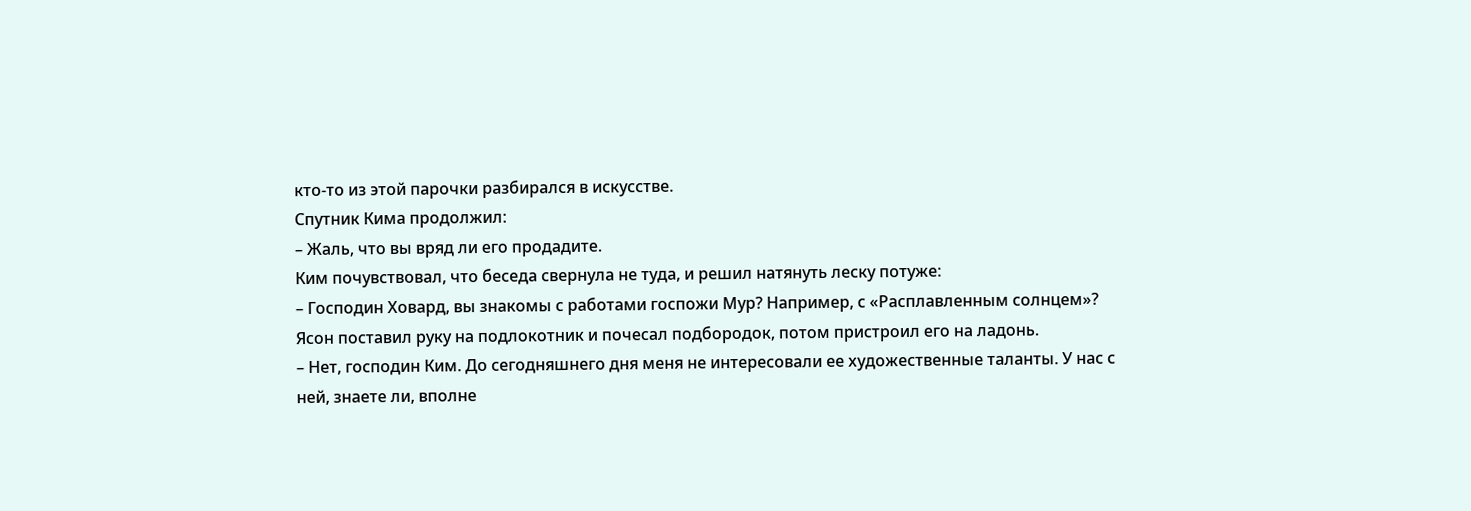кто-то из этой парочки разбирался в искусстве.
Спутник Кима продолжил:
– Жаль, что вы вряд ли его продадите.
Ким почувствовал, что беседа свернула не туда, и решил натянуть леску потуже:
– Господин Ховард, вы знакомы с работами госпожи Мур? Например, с «Расплавленным солнцем»?
Ясон поставил руку на подлокотник и почесал подбородок, потом пристроил его на ладонь.
– Нет, господин Ким. До сегодняшнего дня меня не интересовали ее художественные таланты. У нас с ней, знаете ли, вполне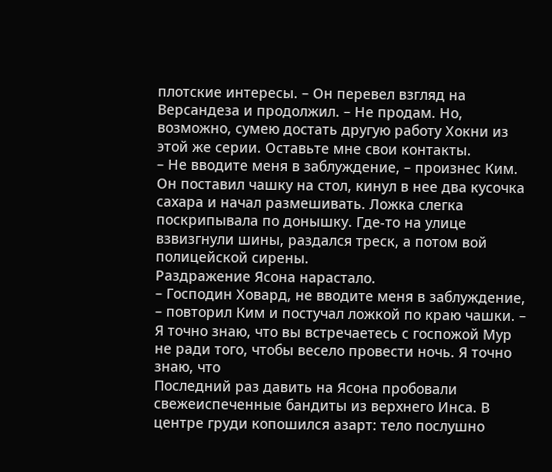плотские интересы. – Он перевел взгляд на Версандеза и продолжил. – Не продам. Но, возможно, сумею достать другую работу Хокни из этой же серии. Оставьте мне свои контакты.
– Не вводите меня в заблуждение, – произнес Ким. Он поставил чашку на стол, кинул в нее два кусочка сахара и начал размешивать. Ложка слегка поскрипывала по донышку. Где-то на улице взвизгнули шины, раздался треск, а потом вой полицейской сирены.
Раздражение Ясона нарастало.
– Господин Ховард, не вводите меня в заблуждение, – повторил Ким и постучал ложкой по краю чашки. – Я точно знаю, что вы встречаетесь с госпожой Мур не ради того, чтобы весело провести ночь. Я точно знаю, что
Последний раз давить на Ясона пробовали свежеиспеченные бандиты из верхнего Инса. В центре груди копошился азарт: тело послушно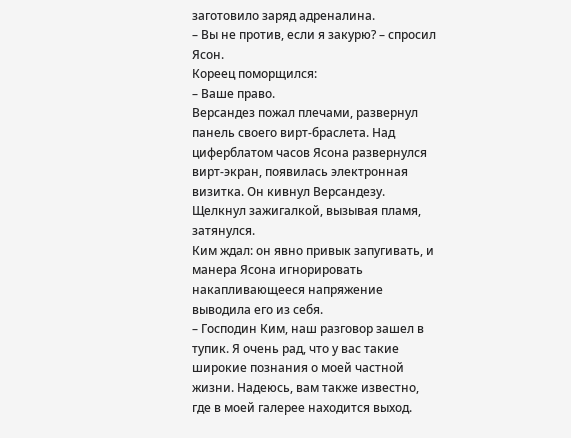заготовило заряд адреналина.
– Вы не против, если я закурю? – спросил Ясон.
Кореец поморщился:
– Ваше право.
Версандез пожал плечами, развернул панель своего вирт-браслета. Над циферблатом часов Ясона развернулся вирт-экран, появилась электронная визитка. Он кивнул Версандезу. Щелкнул зажигалкой, вызывая пламя, затянулся.
Ким ждал: он явно привык запугивать, и манера Ясона игнорировать накапливающееся напряжение выводила его из себя.
– Господин Ким, наш разговор зашел в тупик. Я очень рад, что у вас такие широкие познания о моей частной жизни. Надеюсь, вам также известно, где в моей галерее находится выход.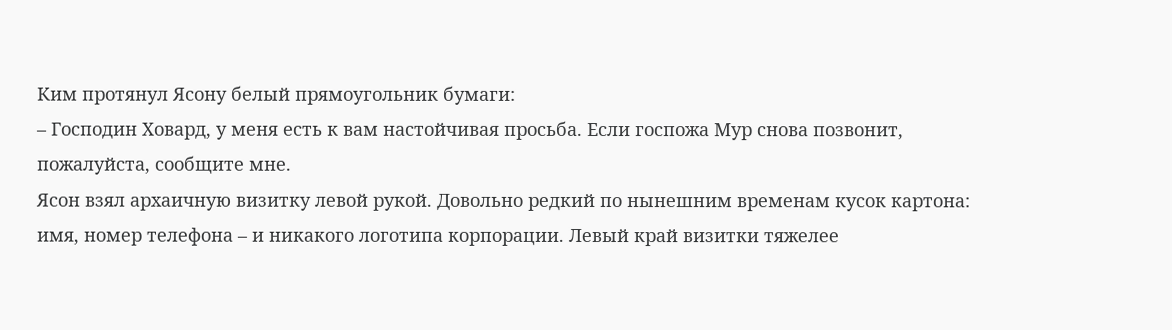Ким протянул Ясону белый прямоугольник бумаги:
– Господин Ховард, у меня есть к вам настойчивая просьба. Если госпожа Мур снова позвонит, пожалуйста, сообщите мне.
Ясон взял архаичную визитку левой рукой. Довольно редкий по нынешним временам кусок картона: имя, номер телефона – и никакого логотипа корпорации. Левый край визитки тяжелее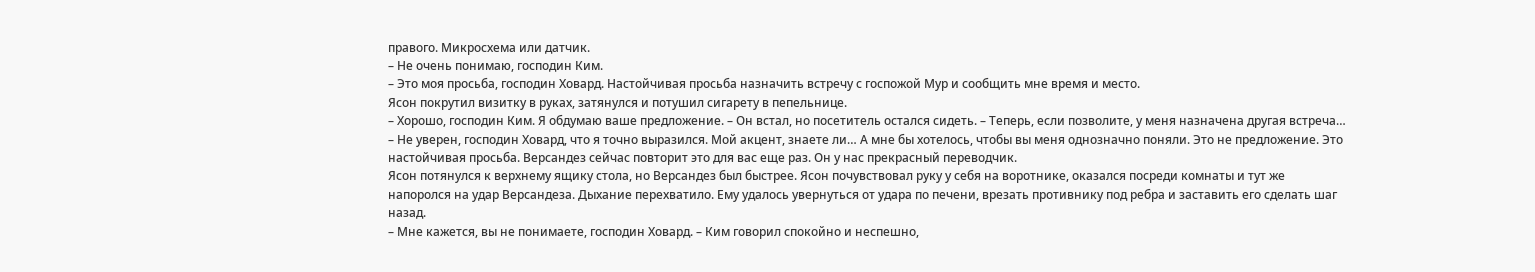правого. Микросхема или датчик.
– Не очень понимаю, господин Ким.
– Это моя просьба, господин Ховард. Настойчивая просьба назначить встречу с госпожой Мур и сообщить мне время и место.
Ясон покрутил визитку в руках, затянулся и потушил сигарету в пепельнице.
– Хорошо, господин Ким. Я обдумаю ваше предложение. – Он встал, но посетитель остался сидеть. – Теперь, если позволите, у меня назначена другая встреча…
– Не уверен, господин Ховард, что я точно выразился. Мой акцент, знаете ли… А мне бы хотелось, чтобы вы меня однозначно поняли. Это не предложение. Это настойчивая просьба. Версандез сейчас повторит это для вас еще раз. Он у нас прекрасный переводчик.
Ясон потянулся к верхнему ящику стола, но Версандез был быстрее. Ясон почувствовал руку у себя на воротнике, оказался посреди комнаты и тут же напоролся на удар Версандеза. Дыхание перехватило. Ему удалось увернуться от удара по печени, врезать противнику под ребра и заставить его сделать шаг назад.
– Мне кажется, вы не понимаете, господин Ховард. – Ким говорил спокойно и неспешно,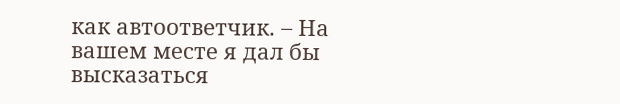как автоответчик. – На вашем месте я дал бы высказаться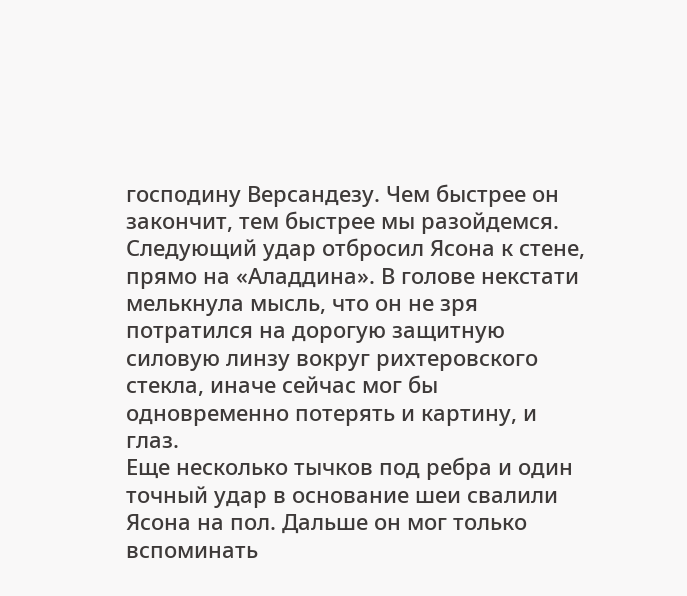господину Версандезу. Чем быстрее он закончит, тем быстрее мы разойдемся.
Следующий удар отбросил Ясона к стене, прямо на «Аладдина». В голове некстати мелькнула мысль, что он не зря потратился на дорогую защитную силовую линзу вокруг рихтеровского стекла, иначе сейчас мог бы одновременно потерять и картину, и глаз.
Еще несколько тычков под ребра и один точный удар в основание шеи свалили Ясона на пол. Дальше он мог только вспоминать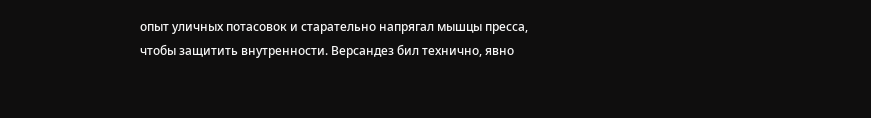опыт уличных потасовок и старательно напрягал мышцы пресса, чтобы защитить внутренности. Версандез бил технично, явно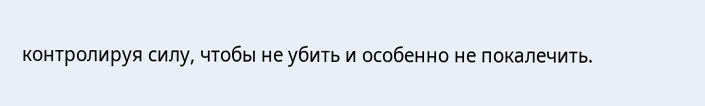контролируя силу, чтобы не убить и особенно не покалечить.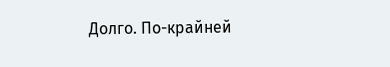Долго. По-крайней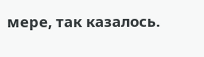мере, так казалось.